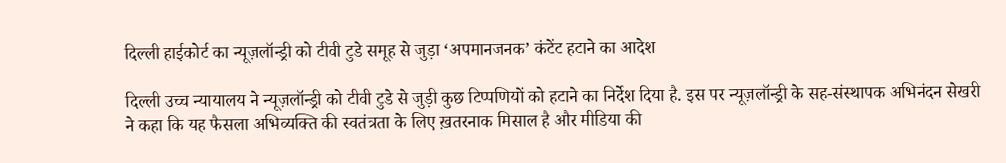दिल्ली हाईकोर्ट का न्यूज़लॉन्ड्री को टीवी टुडे समूह से जुड़ा ‘अपमानजनक’ कंटेंट हटाने का आदेश

दिल्ली उच्च न्यायालय ने न्यूज़लॉन्ड्री को टीवी टुडे से जुड़ी कुछ टिप्पणियों को हटाने का निर्देश दिया है. इस पर न्यूज़लॉन्ड्री के सह-संस्थापक अभिनंदन सेखरी ने कहा कि यह फैसला अभिव्यक्ति की स्वतंत्रता के लिए ख़तरनाक मिसाल है और मीडिया की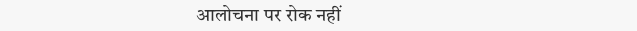आलोचना पर रोक नहीं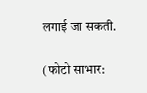लगाई जा सकती.

(फोटो साभार: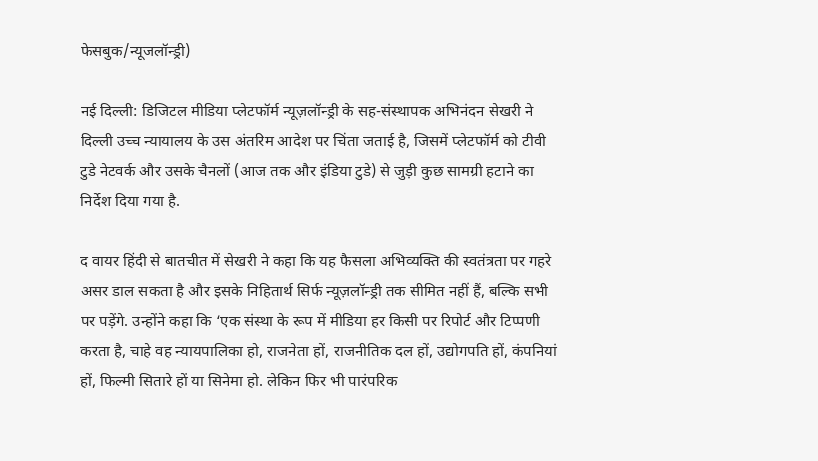फेसबुक/न्यूजलॉन्ड्री)

नई दिल्ली: डिजिटल मीडिया प्लेटफॉर्म न्यूज़लॉन्ड्री के सह-संस्थापक अभिनंदन सेखरी ने दिल्ली उच्च न्यायालय के उस अंतरिम आदेश पर चिंता जताई है, जिसमें प्लेटफॉर्म को टीवी टुडे नेटवर्क और उसके चैनलों (आज तक और इंडिया टुडे) से जुड़ी कुछ सामग्री हटाने का निर्देश दिया गया है.

द वायर हिंदी से बातचीत में सेखरी ने कहा कि यह फैसला अभिव्यक्ति की स्वतंत्रता पर गहरे असर डाल सकता है और इसके निहितार्थ सिर्फ न्यूज़लॉन्ड्री तक सीमित नहीं हैं, बल्कि सभी पर पड़ेंगे. उन्होंने कहा कि ‘एक संस्था के रूप में मीडिया हर किसी पर रिपोर्ट और टिप्पणी करता है, चाहे वह न्यायपालिका हो, राजनेता हों, राजनीतिक दल हों, उद्योगपति हों, कंपनियां हों, फिल्मी सितारे हों या सिनेमा हो. लेकिन फिर भी पारंपरिक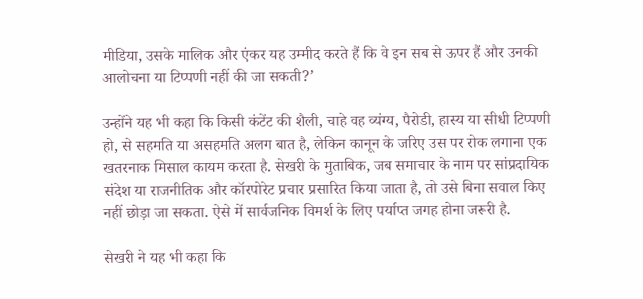मीडिया, उसके मालिक और एंकर यह उम्मीद करते हैं कि वे इन सब से ऊपर हैं और उनकी आलोचना या टिप्पणी नहीं की जा सकती?’

उन्होंने यह भी कहा कि किसी कंटेंट की शैली, चाहे वह व्यंग्य, पैरोडी, हास्य या सीधी टिप्पणी हो, से सहमति या असहमति अलग बात है, लेकिन कानून के जरिए उस पर रोक लगाना एक खतरनाक मिसाल कायम करता है. सेखरी के मुताबिक, जब समाचार के नाम पर सांप्रदायिक संदेश या राजनीतिक और कॉरपोरेट प्रचार प्रसारित किया जाता है, तो उसे बिना सवाल किए नहीं छोड़ा जा सकता. ऐसे में सार्वजनिक विमर्श के लिए पर्याप्त जगह होना जरूरी है.

सेखरी ने यह भी कहा कि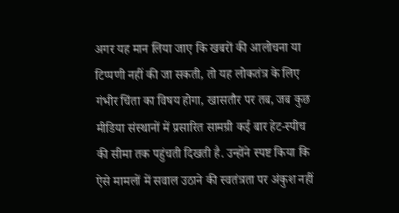अगर यह मान लिया जाए कि खबरों की आलोचना या टिप्पणी नहीं की जा सकती, तो यह लोकतंत्र के लिए गंभीर चिंता का विषय होगा, खासतौर पर तब, जब कुछ मीडिया संस्थानों में प्रसारित सामग्री कई बार हेट-स्पीच की सीमा तक पहुंचती दिखती है. उन्होंने स्पष्ट किया कि ऐसे मामलों में सवाल उठाने की स्वतंत्रता पर अंकुश नहीं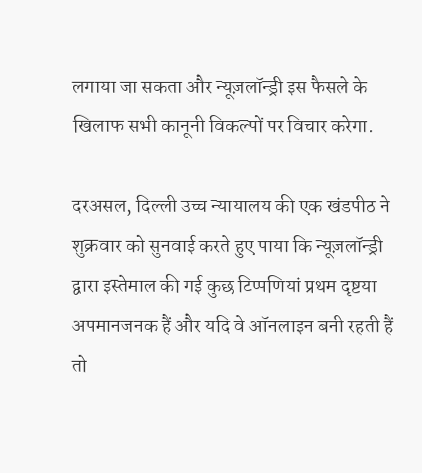लगाया जा सकता और न्यूज़लॉन्ड्री इस फैसले के खिलाफ सभी कानूनी विकल्पों पर विचार करेगा.

दरअसल, दिल्ली उच्च न्यायालय की एक खंडपीठ ने शुक्रवार को सुनवाई करते हुए पाया कि न्यूज़लॉन्ड्री द्वारा इस्तेमाल की गई कुछ टिप्पणियां प्रथम दृष्टया अपमानजनक हैं और यदि वे ऑनलाइन बनी रहती हैं तो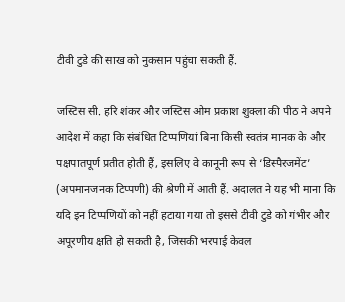टीवी टुडे की साख को नुकसान पहुंचा सकती हैं.

जस्टिस सी. हरि शंकर और जस्टिस ओम प्रकाश शुक्ला की पीठ ने अपने आदेश में कहा कि संबंधित टिप्पणियां बिना किसी स्वतंत्र मानक के और पक्षपातपूर्ण प्रतीत होती हैं, इसलिए वे कानूनी रूप से ‘डिस्पैरजमेंट’ (अपमानजनक टिप्पणी) की श्रेणी में आती हैं. अदालत ने यह भी माना कि यदि इन टिप्पणियों को नहीं हटाया गया तो इससे टीवी टुडे को गंभीर और अपूरणीय क्षति हो सकती है, जिसकी भरपाई केवल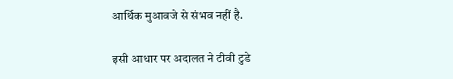आर्थिक मुआवजे से संभव नहीं है.

इसी आधार पर अदालत ने टीवी टुडे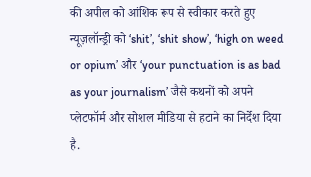की अपील को आंशिक रूप से स्वीकार करते हुए न्यूज़लॉन्ड्री को ‘shit’, ‘shit show’, ‘high on weed or opium’ और ‘your punctuation is as bad as your journalism’ जैसे कथनों को अपने प्लेटफॉर्म और सोशल मीडिया से हटाने का निर्देश दिया है.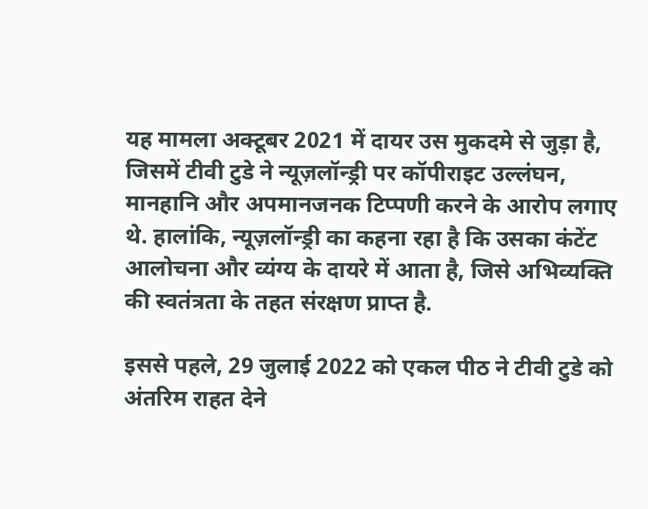यह मामला अक्टूबर 2021 में दायर उस मुकदमे से जुड़ा है, जिसमें टीवी टुडे ने न्यूज़लॉन्ड्री पर कॉपीराइट उल्लंघन, मानहानि और अपमानजनक टिप्पणी करने के आरोप लगाए थे. हालांकि, न्यूज़लॉन्ड्री का कहना रहा है कि उसका कंटेंट आलोचना और व्यंग्य के दायरे में आता है, जिसे अभिव्यक्ति की स्वतंत्रता के तहत संरक्षण प्राप्त है.

इससे पहले, 29 जुलाई 2022 को एकल पीठ ने टीवी टुडे को अंतरिम राहत देने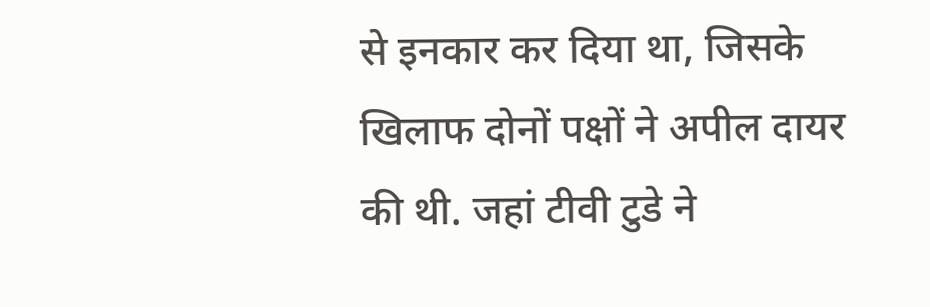से इनकार कर दिया था, जिसके खिलाफ दोनों पक्षों ने अपील दायर की थी. जहां टीवी टुडे ने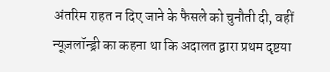अंतरिम राहत न दिए जाने के फैसले को चुनौती दी, वहीं न्यूज़लॉन्ड्री का कहना था कि अदालत द्वारा प्रथम दृष्टया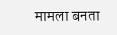मामला बनता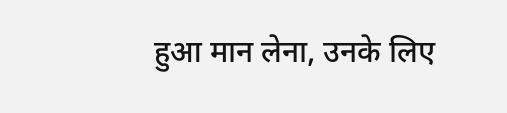हुआ मान लेना, उनके लिए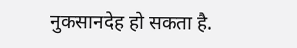नुकसानदेह हो सकता है.